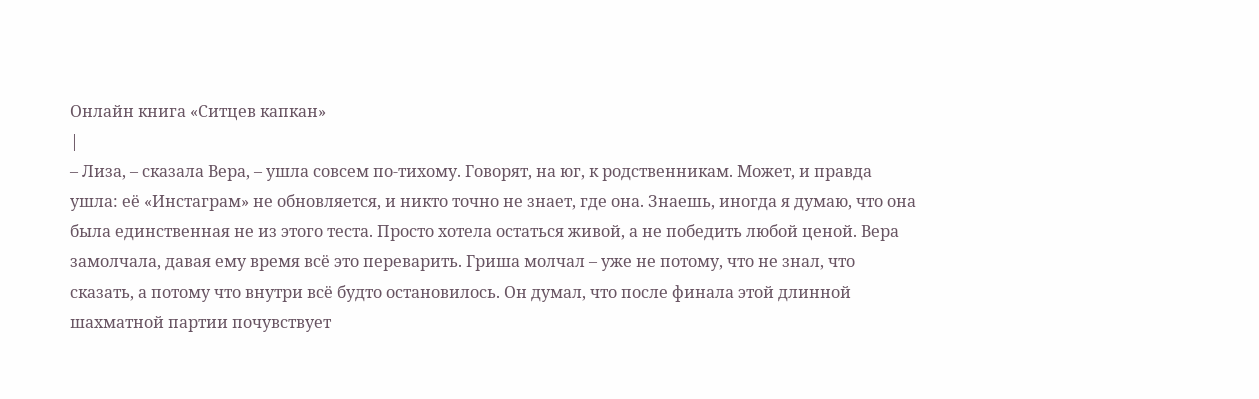Онлайн книга «Ситцев капкан»
|
– Лиза, – сказала Вера, – ушла совсем по-тихому. Говорят, на юг, к родственникам. Может, и правда ушла: её «Инстаграм» не обновляется, и никто точно не знает, где она. Знаешь, иногда я думаю, что она была единственная не из этого теста. Просто хотела остаться живой, а не победить любой ценой. Вера замолчала, давая ему время всё это переварить. Гриша молчал – уже не потому, что не знал, что сказать, а потому что внутри всё будто остановилось. Он думал, что после финала этой длинной шахматной партии почувствует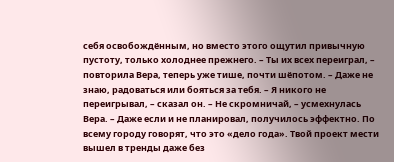себя освобождённым, но вместо этого ощутил привычную пустоту, только холоднее прежнего. – Ты их всех переиграл, – повторила Вера, теперь уже тише, почти шёпотом. – Даже не знаю, радоваться или бояться за тебя. – Я никого не переигрывал, – сказал он. – Не скромничай, – усмехнулась Вера. – Даже если и не планировал, получилось эффектно. По всему городу говорят, что это «дело года». Твой проект мести вышел в тренды даже без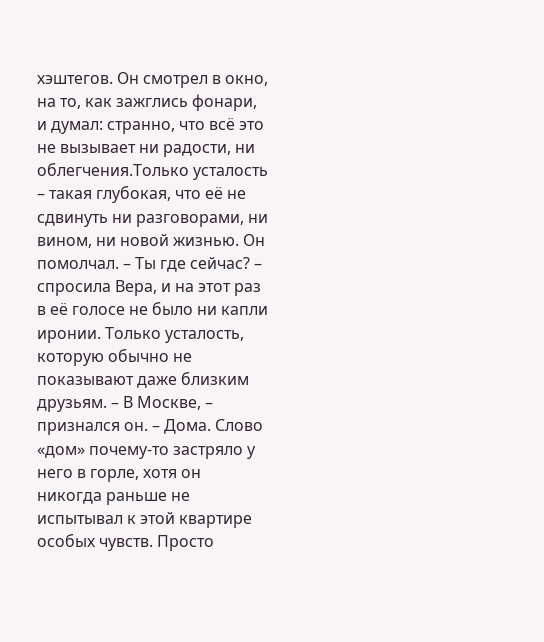хэштегов. Он смотрел в окно, на то, как зажглись фонари, и думал: странно, что всё это не вызывает ни радости, ни облегчения.Только усталость – такая глубокая, что её не сдвинуть ни разговорами, ни вином, ни новой жизнью. Он помолчал. – Ты где сейчас? – спросила Вера, и на этот раз в её голосе не было ни капли иронии. Только усталость, которую обычно не показывают даже близким друзьям. – В Москве, – признался он. – Дома. Слово «дом» почему-то застряло у него в горле, хотя он никогда раньше не испытывал к этой квартире особых чувств. Просто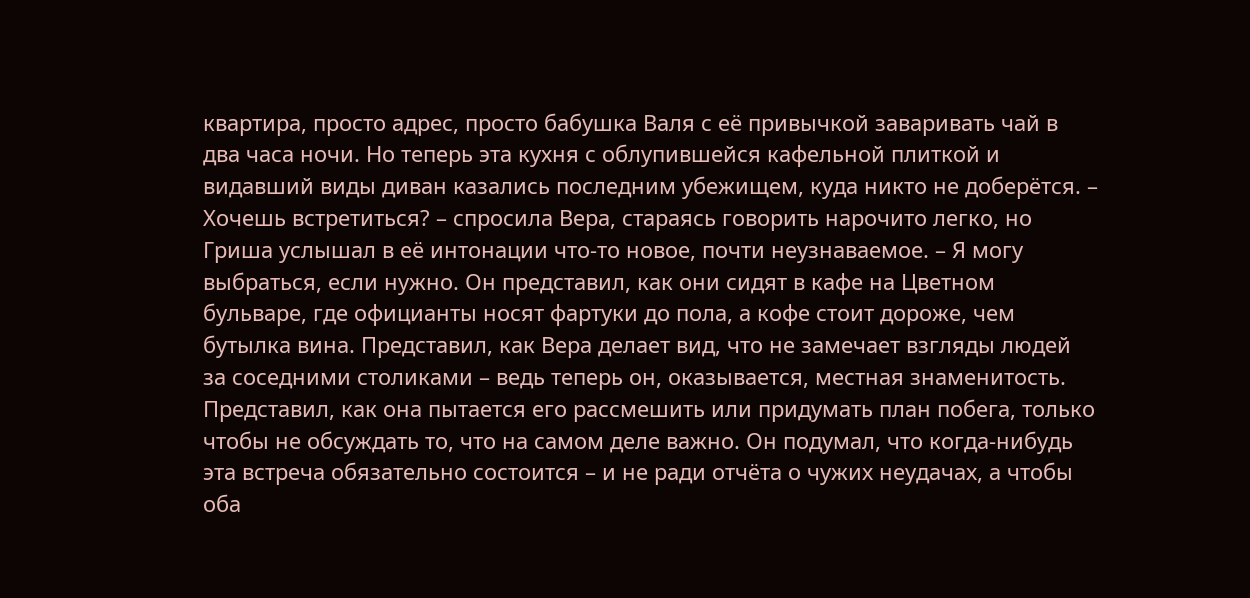квартира, просто адрес, просто бабушка Валя с её привычкой заваривать чай в два часа ночи. Но теперь эта кухня с облупившейся кафельной плиткой и видавший виды диван казались последним убежищем, куда никто не доберётся. – Хочешь встретиться? – спросила Вера, стараясь говорить нарочито легко, но Гриша услышал в её интонации что-то новое, почти неузнаваемое. – Я могу выбраться, если нужно. Он представил, как они сидят в кафе на Цветном бульваре, где официанты носят фартуки до пола, а кофе стоит дороже, чем бутылка вина. Представил, как Вера делает вид, что не замечает взгляды людей за соседними столиками – ведь теперь он, оказывается, местная знаменитость. Представил, как она пытается его рассмешить или придумать план побега, только чтобы не обсуждать то, что на самом деле важно. Он подумал, что когда-нибудь эта встреча обязательно состоится – и не ради отчёта о чужих неудачах, а чтобы оба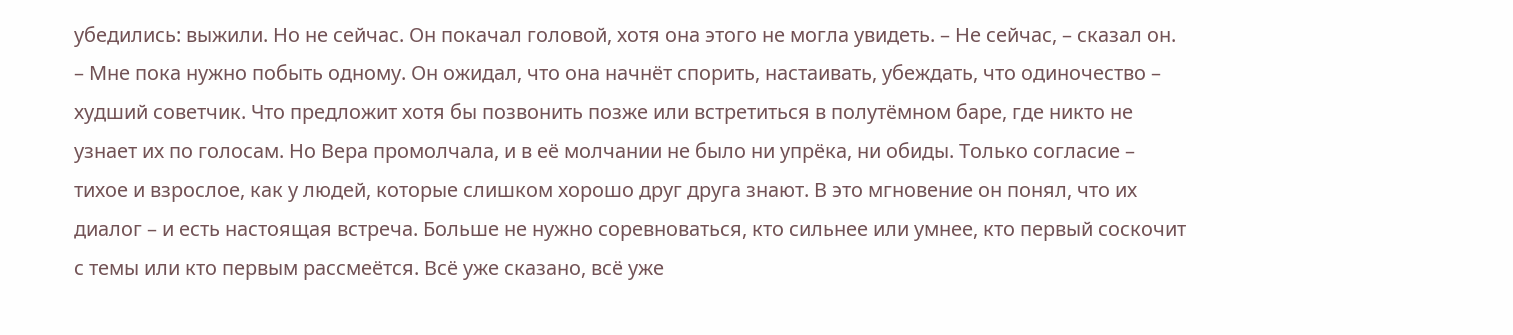убедились: выжили. Но не сейчас. Он покачал головой, хотя она этого не могла увидеть. – Не сейчас, – сказал он. – Мне пока нужно побыть одному. Он ожидал, что она начнёт спорить, настаивать, убеждать, что одиночество – худший советчик. Что предложит хотя бы позвонить позже или встретиться в полутёмном баре, где никто не узнает их по голосам. Но Вера промолчала, и в её молчании не было ни упрёка, ни обиды. Только согласие – тихое и взрослое, как у людей, которые слишком хорошо друг друга знают. В это мгновение он понял, что их диалог – и есть настоящая встреча. Больше не нужно соревноваться, кто сильнее или умнее, кто первый соскочит с темы или кто первым рассмеётся. Всё уже сказано, всё уже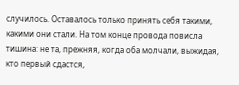случилось. Оставалось только принять себя такими, какими они стали. На том конце провода повисла тишина: не та, прежняя, когда оба молчали, выжидая, кто первый сдастся,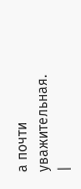а почти уважительная. |